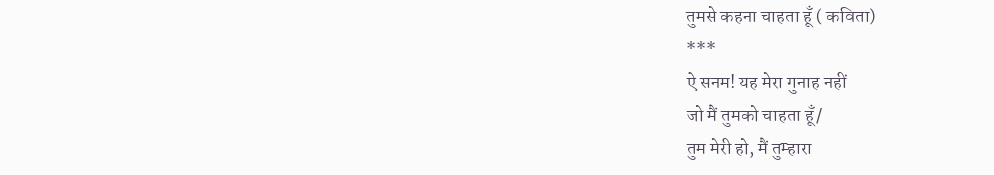तुमसे कहना चाहता हूँ ( कविता)
***
ऐ सनम! यह मेरा गुनाह नहीं
जो मैं तुमको चाहता हूँ/
तुम मेरी हो, मैं तुम्हारा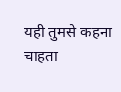यही तुमसे कहना चाहता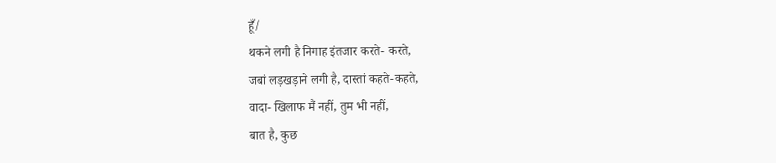हूँ/
थकने लगी है निगाह इंतजार करते- करते,
जबां लड़खड़ाने लगी है, दास्तां कहते-कहते,
वादा- खिलाफ मैं नहीं, तुम भी नहीं,
बात है, कुछ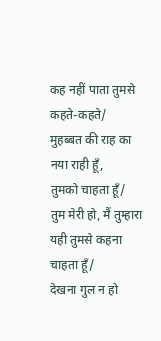कह नहीं पाता तुमसे कहते-कहते/
मुहब्बत की राह का नया राही हूँ,
तुमको चाहता हूँ/
तुम मेरी हो, मैं तुम्हारा
यही तुमसे कहना चाहता हूँ/
देखना गुल न हो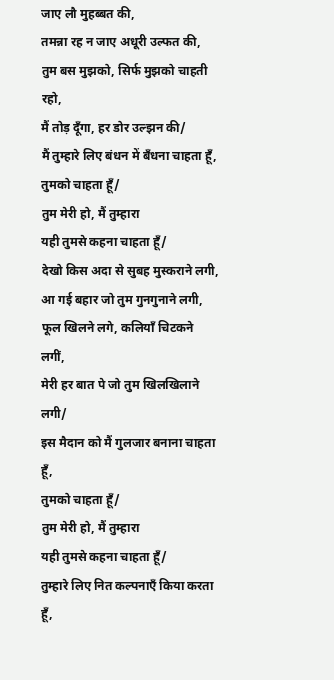जाए लौ मुहब्बत की,
तमन्ना रह न जाए अधूरी उल्फत की,
तुम बस मुझको, सिर्फ मुझको चाहती रहो,
मैं तोड़ दूँगा, हर डोर उल्झन की/
मैं तुम्हारे लिए बंधन में बँधना चाहता हूँ,
तुमको चाहता हूँ/
तुम मेरी हो, मैं तुम्हारा
यही तुमसे कहना चाहता हूँ/
देखो किस अदा से सुबह मुस्कराने लगी,
आ गई बहार जो तुम गुनगुनाने लगी,
फूल खिलने लगे, कलियाँ चिटकने लगीं,
मेरी हर बात पे जो तुम खिलखिलाने लगी/
इस मैदान को मैं गुलजार बनाना चाहता हूँ,
तुमको चाहता हूँ/
तुम मेरी हो, मैं तुम्हारा
यही तुमसे कहना चाहता हूँ/
तुम्हारे लिए नित कल्पनाएँ किया करता हूँ,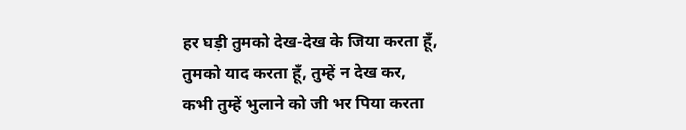हर घड़ी तुमको देख-देख के जिया करता हूँ,
तुमको याद करता हूँ, तुम्हें न देख कर,
कभी तुम्हें भुलाने को जी भर पिया करता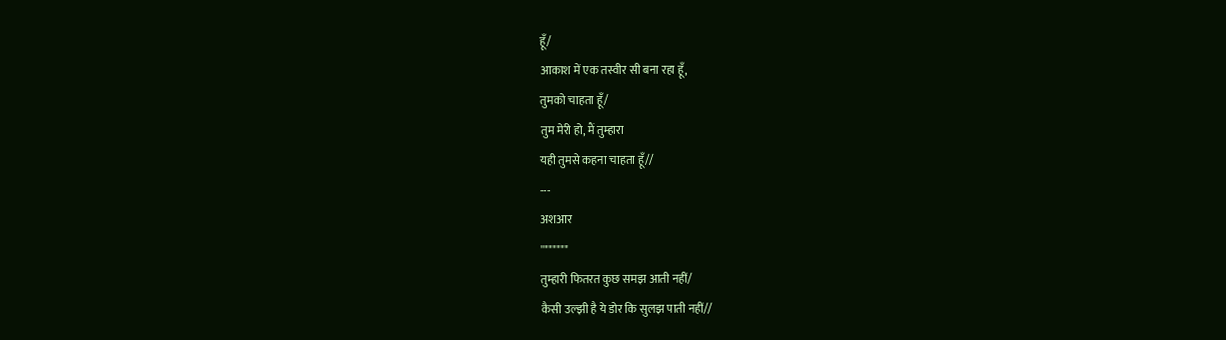हूँ/
आकाश में एक तस्वीर सी बना रहा हूँ,
तुमको चाहता हूँ/
तुम मेरी हो, मैं तुम्हारा
यही तुमसे कहना चाहता हूँ//
---
अशआर
''""""""
तुम्हारी फितरत कुछ समझ आती नहीं/
कैसी उल्झी है ये डोर कि सुलझ पाती नहीं//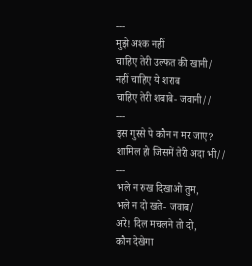---
मुझे अश्क नहीं
चाहिए तेरी उल्फत की खानी/
नहीं चाहिए ये शराब
चाहिए तेरी शबाबे- जवानी//
---
इस गुस्से पे कौन न मर जाए?
शामिल हो जिसमें तेरी अदा भी//
---
भले न रुख दिखाओ तुम,
भले न दो खते- जवाब/
अरे! दिल मचलने तो दो,
कौन देखेगा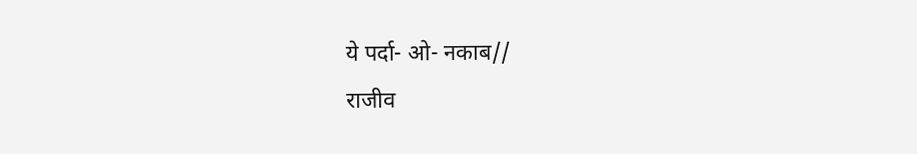ये पर्दा- ओ- नकाब//
राजीव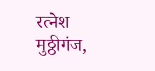रत्नेश
मुठ्ठीगंज,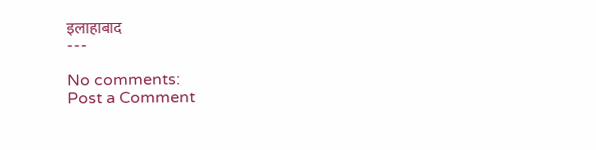इलाहाबाद
---

No comments:
Post a Comment